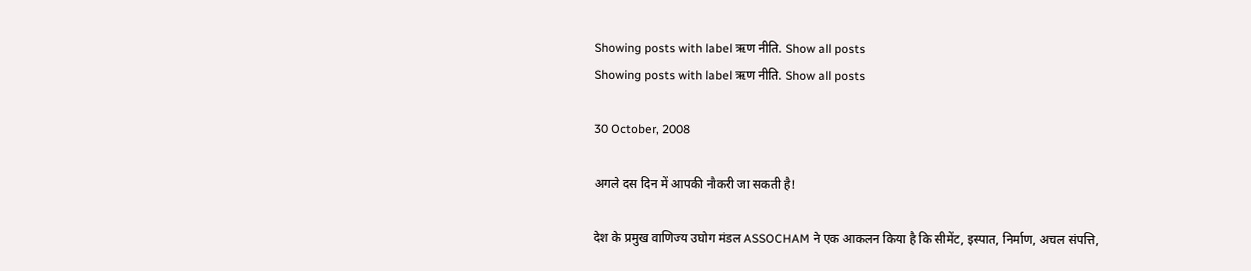Showing posts with label ऋण नीति. Show all posts
Showing posts with label ऋण नीति. Show all posts

30 October, 2008

अगले दस दिन में आपकी नौकरी जा सकती है!

देश के प्रमुख वाणिज्य उघोग मंडल ASSOCHAM ने एक आकलन किया है कि सीमेंट, इस्पात, निर्माण, अचल संपत्ति,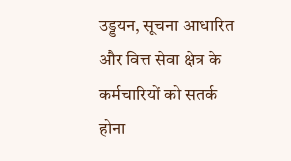उड्डयन, सूचना आधारित और वित्त सेवा क्षेत्र के कर्मचारियों को सतर्क होना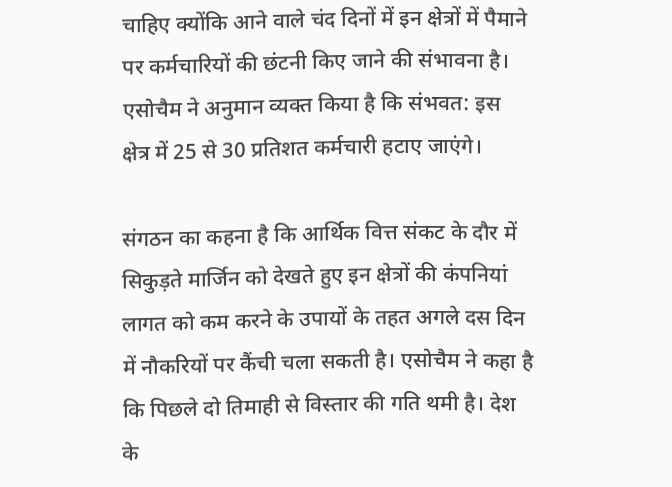चाहिए क्योंकि आने वाले चंद दिनों में इन क्षेत्रों में पैमाने पर कर्मचारियों की छंटनी किए जाने की संभावना है। एसोचैम ने अनुमान व्यक्त किया है कि संभवत: इस क्षेत्र में 25 से 30 प्रतिशत कर्मचारी हटाए जाएंगे।

संगठन का कहना है कि आर्थिक वित्त संकट के दौर में सिकुड़ते मार्जिन को देखते हुए इन क्षेत्रों की कंपनियां लागत को कम करने के उपायों के तहत अगले दस दिन में नौकरियों पर कैंची चला सकती है। एसोचैम ने कहा है कि पिछले दो तिमाही से विस्तार की गति थमी है। देश के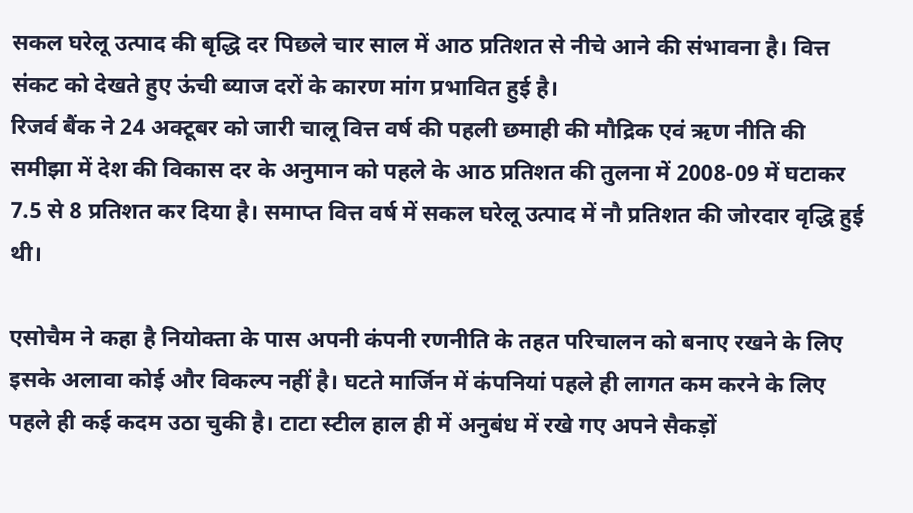सकल घरेलू उत्पाद की बृद्धि दर पिछले चार साल में आठ प्रतिशत से नीचे आने की संभावना है। वित्त संकट को देखते हुए ऊंची ब्याज दरों के कारण मांग प्रभावित हुई है।
रिजर्व बैंक ने 24 अक्टूबर को जारी चालू वित्त वर्ष की पहली छमाही की मौद्रिक एवं ऋण नीति की समीझा में देश की विकास दर के अनुमान को पहले के आठ प्रतिशत की तुलना में 2008-09 में घटाकर 7.5 से 8 प्रतिशत कर दिया है। समाप्त वित्त वर्ष में सकल घरेलू उत्पाद में नौ प्रतिशत की जोरदार वृद्धि हुई थी।

एसोचैम ने कहा है नियोक्ता के पास अपनी कंपनी रणनीति के तहत परिचालन को बनाए रखने के लिए इसके अलावा कोई और विकल्प नहीं है। घटते मार्जिन में कंपनियां पहले ही लागत कम करने के लिए पहले ही कई कदम उठा चुकी है। टाटा स्टील हाल ही में अनुबंध में रखे गए अपने सैकड़ों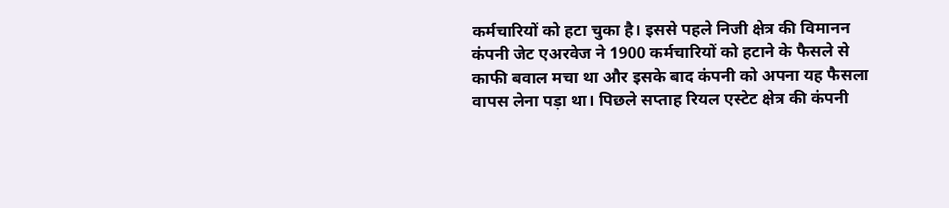कर्मचारियों को हटा चुका है। इससे पहले निजी क्षेत्र की विमानन कंपनी जेट एअरवेज ने 1900 कर्मचारियों को हटाने के फैसले से काफी बवाल मचा था और इसके बाद कंपनी को अपना यह फैसला वापस लेना पड़ा था। पिछले सप्ताह रियल एस्टेट क्षेत्र की कंपनी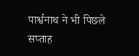पार्श्वनाथ ने भी पिछले सप्ताह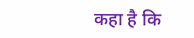कहा है कि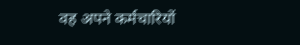वह अपने कर्मचारियों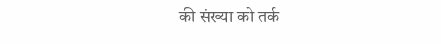की संख्या को तर्क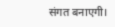संगत बनाएगी।